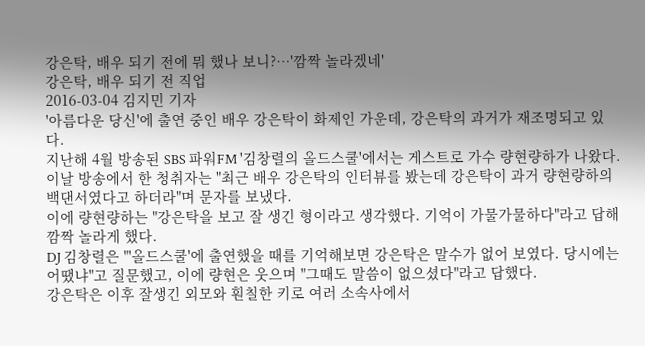강은탁, 배우 되기 전에 뭐 했나 보니?…'깜짝 놀라겠네'
강은탁, 배우 되기 전 직업
2016-03-04 김지민 기자
'아름다운 당신'에 출연 중인 배우 강은탁이 화제인 가운데, 강은탁의 과거가 재조명되고 있다.
지난해 4월 방송된 SBS 파워FM '김창렬의 올드스쿨'에서는 게스트로 가수 량현량하가 나왔다.
이날 방송에서 한 청취자는 "최근 배우 강은탁의 인터뷰를 봤는데 강은탁이 과거 량현량하의 백댄서였다고 하더라"며 문자를 보냈다.
이에 량현량하는 "강은탁을 보고 잘 생긴 형이라고 생각했다. 기억이 가물가물하다"라고 답해 깜짝 놀라게 했다.
DJ 김창렬은 "'올드스쿨'에 출연했을 때를 기억해보면 강은탁은 말수가 없어 보였다. 당시에는 어땠냐"고 질문했고, 이에 량현은 웃으며 "그때도 말씀이 없으셨다"라고 답했다.
강은탁은 이후 잘생긴 외모와 훤칠한 키로 여러 소속사에서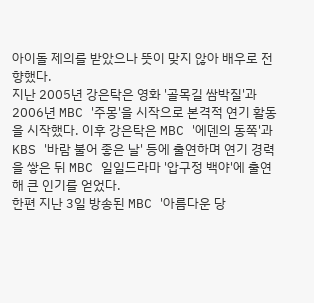아이돌 제의를 받았으나 뜻이 맞지 않아 배우로 전향했다.
지난 2005년 강은탁은 영화 '골목길 쌈박질'과 2006년 MBC '주몽'을 시작으로 본격적 연기 활동을 시작했다. 이후 강은탁은 MBC '에덴의 동쪽'과 KBS '바람 불어 좋은 날' 등에 출연하며 연기 경력을 쌓은 뒤 MBC 일일드라마 '압구정 백야'에 출연해 큰 인기를 얻었다.
한편 지난 3일 방송된 MBC '아름다운 당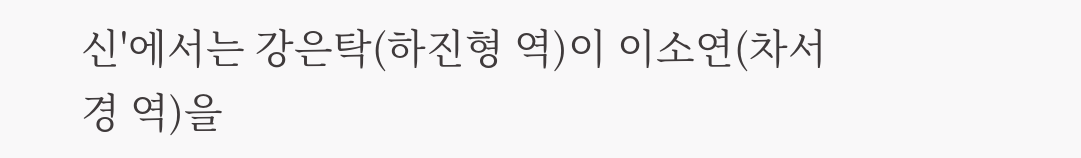신'에서는 강은탁(하진형 역)이 이소연(차서경 역)을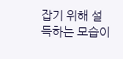잡기 위해 설득하는 모습이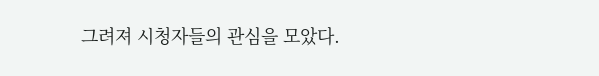그려져 시청자들의 관심을 모았다.